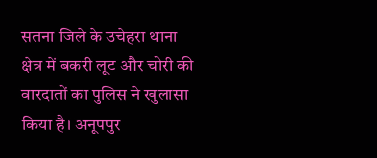सतना जिले के उचेहरा थाना क्षेत्र में बकरी लूट और चोरी की वारदातों का पुलिस ने खुलासा किया है। अनूपपुर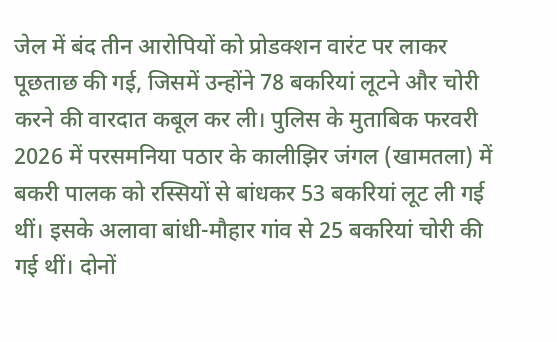जेल में बंद तीन आरोपियों को प्रोडक्शन वारंट पर लाकर पूछताछ की गई, जिसमें उन्होंने 78 बकरियां लूटने और चोरी करने की वारदात कबूल कर ली। पुलिस के मुताबिक फरवरी 2026 में परसमनिया पठार के कालीझिर जंगल (खामतला) में बकरी पालक को रस्सियों से बांधकर 53 बकरियां लूट ली गई थीं। इसके अलावा बांधी-मौहार गांव से 25 बकरियां चोरी की गई थीं। दोनों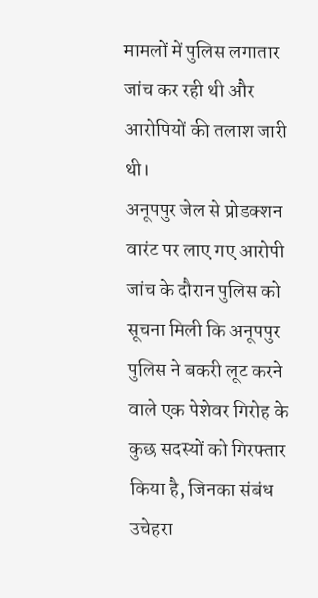मामलों में पुलिस लगातार जांच कर रही थी और आरोपियों की तलाश जारी थी।
अनूपपुर जेल से प्रोडक्शन वारंट पर लाए गए आरोपी
जांच के दौरान पुलिस को सूचना मिली कि अनूपपुर पुलिस ने बकरी लूट करने वाले एक पेशेवर गिरोह के कुछ सदस्यों को गिरफ्तार किया है, जिनका संबंध उचेहरा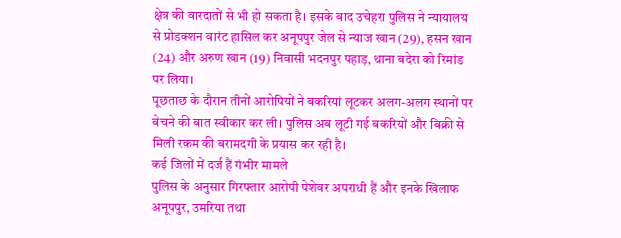क्षेत्र की वारदातों से भी हो सकता है। इसके बाद उचेहरा पुलिस ने न्यायालय से प्रोडक्शन वारंट हासिल कर अनूपपुर जेल से न्याज खान (29), हसन खान (24) और अरुण खान (19) निवासी भदनपुर पहाड़, थाना बदेरा को रिमांड पर लिया।
पूछताछ के दौरान तीनों आरोपियों ने बकरियां लूटकर अलग-अलग स्थानों पर बेचने की बात स्वीकार कर ली। पुलिस अब लूटी गई बकरियों और बिक्री से मिली रकम की बरामदगी के प्रयास कर रही है।
कई जिलों में दर्ज हैं गंभीर मामले
पुलिस के अनुसार गिरफ्तार आरोपी पेशेवर अपराधी हैं और इनके खिलाफ अनूपपुर, उमरिया तथा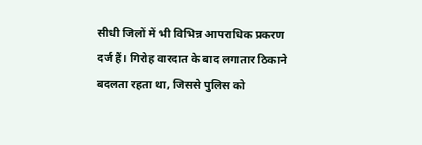सीधी जिलों में भी विभिन्न आपराधिक प्रकरण दर्ज हैं। गिरोह वारदात के बाद लगातार ठिकाने बदलता रहता था, जिससे पुलिस को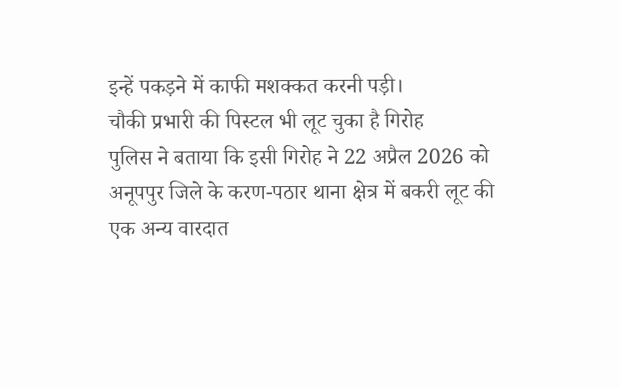इन्हें पकड़ने में काफी मशक्कत करनी पड़ी।
चौकी प्रभारी की पिस्टल भी लूट चुका है गिरोह
पुलिस ने बताया कि इसी गिरोह ने 22 अप्रैल 2026 को अनूपपुर जिले के करण-पठार थाना क्षेत्र में बकरी लूट की एक अन्य वारदात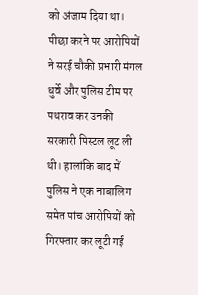को अंजाम दिया था। पीछा करने पर आरोपियों ने सरई चौकी प्रभारी मंगल धुर्वे और पुलिस टीम पर पथराव कर उनकी सरकारी पिस्टल लूट ली थी। हालांकि बाद में पुलिस ने एक नाबालिग समेत पांच आरोपियों को गिरफ्तार कर लूटी गई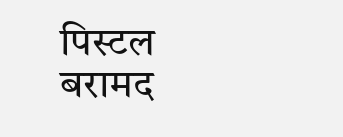पिस्टल बरामद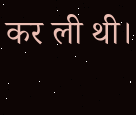कर ली थी।